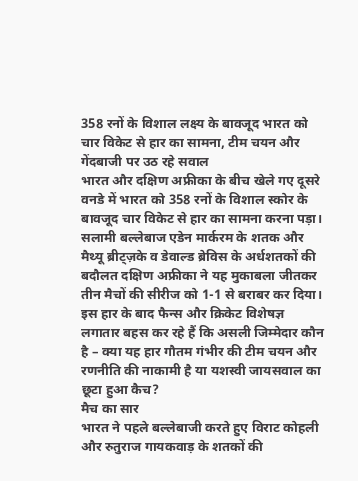358 रनों के विशाल लक्ष्य के बावजूद भारत को चार विकेट से हार का सामना, टीम चयन और गेंदबाजी पर उठ रहे सवाल
भारत और दक्षिण अफ्रीका के बीच खेले गए दूसरे वनडे में भारत को 358 रनों के विशाल स्कोर के बावजूद चार विकेट से हार का सामना करना पड़ा। सलामी बल्लेबाज एडेन मार्करम के शतक और मैथ्यू ब्रीट्ज़के व डेवाल्ड ब्रेविस के अर्धशतकों की बदौलत दक्षिण अफ्रीका ने यह मुकाबला जीतकर तीन मैचों की सीरीज को 1-1 से बराबर कर दिया। इस हार के बाद फैन्स और क्रिकेट विशेषज्ञ लगातार बहस कर रहे हैं कि असली जिम्मेदार कौन है – क्या यह हार गौतम गंभीर की टीम चयन और रणनीति की नाकामी है या यशस्वी जायसवाल का छूटा हुआ कैच?
मैच का सार
भारत ने पहले बल्लेबाजी करते हुए विराट कोहली और रुतुराज गायकवाड़ के शतकों की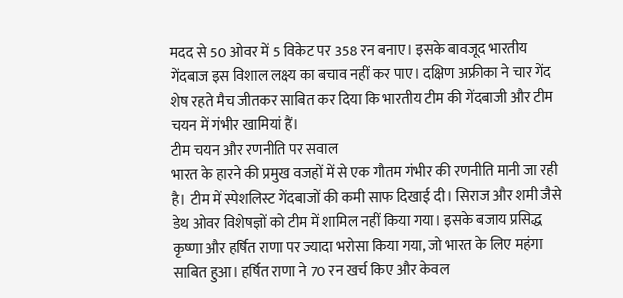मदद से 50 ओवर में 5 विकेट पर 358 रन बनाए। इसके बावजूद भारतीय गेंदबाज इस विशाल लक्ष्य का बचाव नहीं कर पाए। दक्षिण अफ्रीका ने चार गेंद शेष रहते मैच जीतकर साबित कर दिया कि भारतीय टीम की गेंदबाजी और टीम चयन में गंभीर खामियां हैं।
टीम चयन और रणनीति पर सवाल
भारत के हारने की प्रमुख वजहों में से एक गौतम गंभीर की रणनीति मानी जा रही है। टीम में स्पेशलिस्ट गेंदबाजों की कमी साफ दिखाई दी। सिराज और शमी जैसे डेथ ओवर विशेषज्ञों को टीम में शामिल नहीं किया गया। इसके बजाय प्रसिद्ध कृष्णा और हर्षित राणा पर ज्यादा भरोसा किया गया, जो भारत के लिए महंगा साबित हुआ। हर्षित राणा ने 70 रन खर्च किए और केवल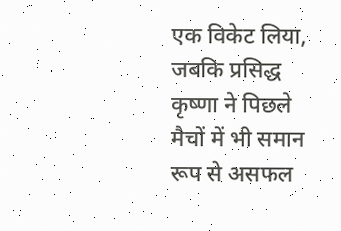एक विकेट लिया, जबकि प्रसिद्ध कृष्णा ने पिछले मैचों में भी समान रूप से असफल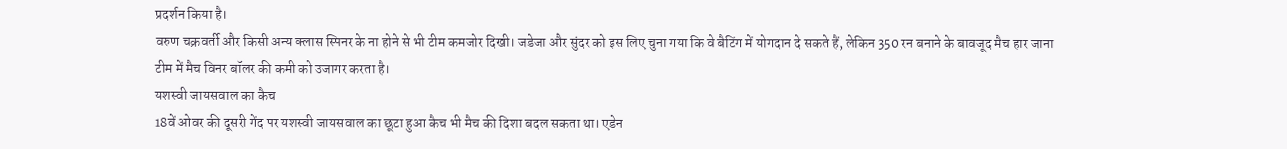प्रदर्शन किया है।
वरुण चक्रवर्ती और किसी अन्य क्लास स्पिनर के ना होने से भी टीम कमजोर दिखी। जडेजा और सुंदर को इस लिए चुना गया कि वे बैटिंग में योगदान दे सकते हैं, लेकिन 350 रन बनाने के बावजूद मैच हार जाना टीम में मैच विनर बॉलर की कमी को उजागर करता है।
यशस्वी जायसवाल का कैच
18वें ओवर की दूसरी गेंद पर यशस्वी जायसवाल का छूटा हुआ कैच भी मैच की दिशा बदल सकता था। एडेन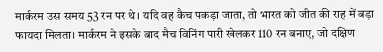मार्करम उस समय 53 रन पर थे। यदि वह कैच पकड़ा जाता, तो भारत को जीत की राह में बड़ा फायदा मिलता। मार्करम ने इसके बाद मैच विनिंग पारी खेलकर 110 रन बनाए, जो दक्षिण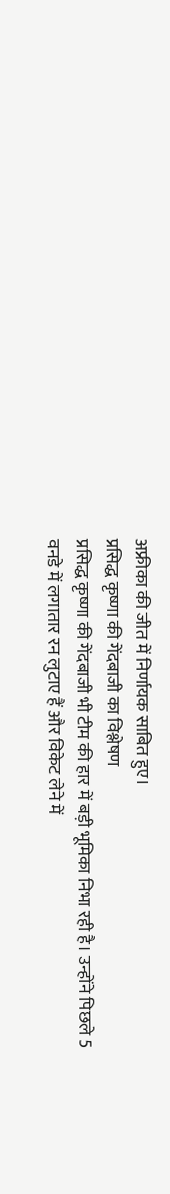अफ्रीका की जीत में निर्णायक साबित हुए।
प्रसिद्ध कृष्णा की गेंदबाजी का विश्लेषण
प्रसिद्ध कृष्णा की गेंदबाजी भी टीम की हार में बड़ी भूमिका निभा रही है। उन्होंने पिछले 5 वनडे में लगातार रन लुटाए हैं और विकेट लेने में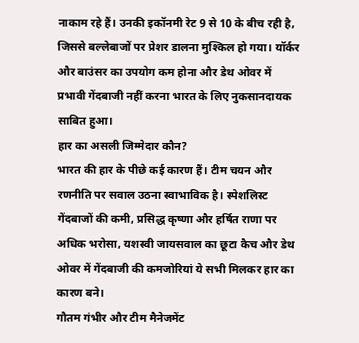नाकाम रहे हैं। उनकी इकॉनमी रेट 9 से 10 के बीच रही है, जिससे बल्लेबाजों पर प्रेशर डालना मुश्किल हो गया। यॉर्कर और बाउंसर का उपयोग कम होना और डेथ ओवर में प्रभावी गेंदबाजी नहीं करना भारत के लिए नुकसानदायक साबित हुआ।
हार का असली जिम्मेदार कौन?
भारत की हार के पीछे कई कारण हैं। टीम चयन और रणनीति पर सवाल उठना स्वाभाविक है। स्पेशलिस्ट गेंदबाजों की कमी, प्रसिद्ध कृष्णा और हर्षित राणा पर अधिक भरोसा, यशस्वी जायसवाल का छूटा कैच और डेथ ओवर में गेंदबाजी की कमजोरियां ये सभी मिलकर हार का कारण बने।
गौतम गंभीर और टीम मैनेजमेंट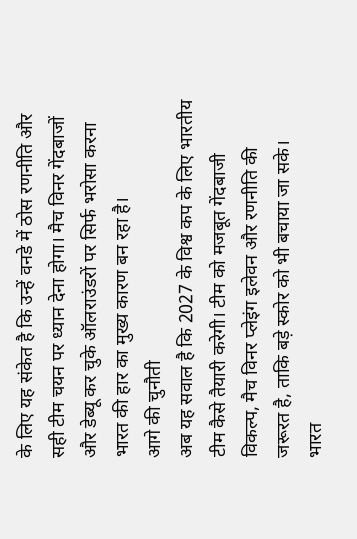के लिए यह संकेत है कि उन्हें वनडे में ठोस रणनीति और सही टीम चयन पर ध्यान देना होगा। मैच विनर गेंदबाजों और डेब्यू कर चुके ऑलराउंडरों पर सिर्फ भरोसा करना भारत की हार का मुख्य कारण बन रहा है।
आगे की चुनौती
अब यह सवाल है कि 2027 के विश्व कप के लिए भारतीय टीम कैसे तैयारी करेगी। टीम को मजबूत गेंदबाजी विकल्प, मैच विनर प्लेइंग इलेवन और रणनीति की जरूरत है, ताकि बड़े स्कोर को भी बचाया जा सके।
भारत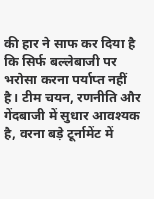की हार ने साफ कर दिया है कि सिर्फ बल्लेबाजी पर भरोसा करना पर्याप्त नहीं है। टीम चयन, रणनीति और गेंदबाजी में सुधार आवश्यक है, वरना बड़े टूर्नामेंट में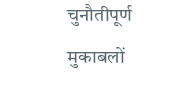चुनौतीपूर्ण मुकाबलों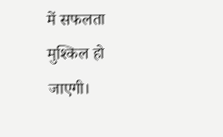में सफलता मुश्किल हो जाएगी।